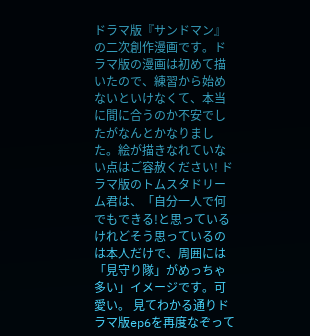ドラマ版『サンドマン』の二次創作漫画です。ドラマ版の漫画は初めて描いたので、練習から始めないといけなくて、本当に間に合うのか不安でしたがなんとかなりました。絵が描きなれていない点はご容赦ください! ドラマ版のトムスタドリーム君は、「自分一人で何でもできる!と思っているけれどそう思っているのは本人だけで、周囲には「見守り隊」がめっちゃ多い」イメージです。可愛い。 見てわかる通りドラマ版ep6を再度なぞって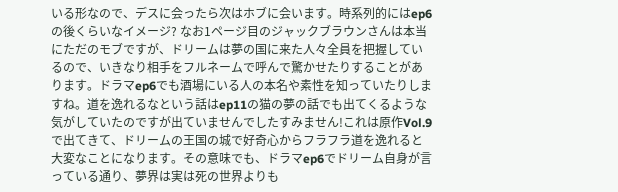いる形なので、デスに会ったら次はホブに会います。時系列的にはep6の後くらいなイメージ? なお1ページ目のジャックブラウンさんは本当にただのモブですが、ドリームは夢の国に来た人々全員を把握しているので、いきなり相手をフルネームで呼んで驚かせたりすることがあります。ドラマep6でも酒場にいる人の本名や素性を知っていたりしますね。道を逸れるなという話はep11の猫の夢の話でも出てくるような気がしていたのですが出ていませんでしたすみません!これは原作Vol.9で出てきて、ドリームの王国の城で好奇心からフラフラ道を逸れると大変なことになります。その意味でも、ドラマep6でドリーム自身が言っている通り、夢界は実は死の世界よりも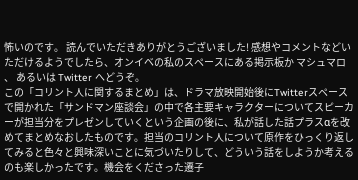怖いのです。 読んでいただきありがとうございました! 感想やコメントなどいただけるようでしたら、オンイベの私のスペースにある掲示板か マシュマロ 、 あるいは Twitter へどうぞ。
この「コリント人に関するまとめ」は、ドラマ放映開始後にTwitterスペースで開かれた「サンドマン座談会」の中で各主要キャラクターについてスピーカーが担当分をプレゼンしていくという企画の後に、私が話した話プラスαを改めてまとめなおしたものです。担当のコリント人について原作をひっくり返してみると色々と興味深いことに気づいたりして、どういう話をしようか考えるのも楽しかったです。機会をくださった遷子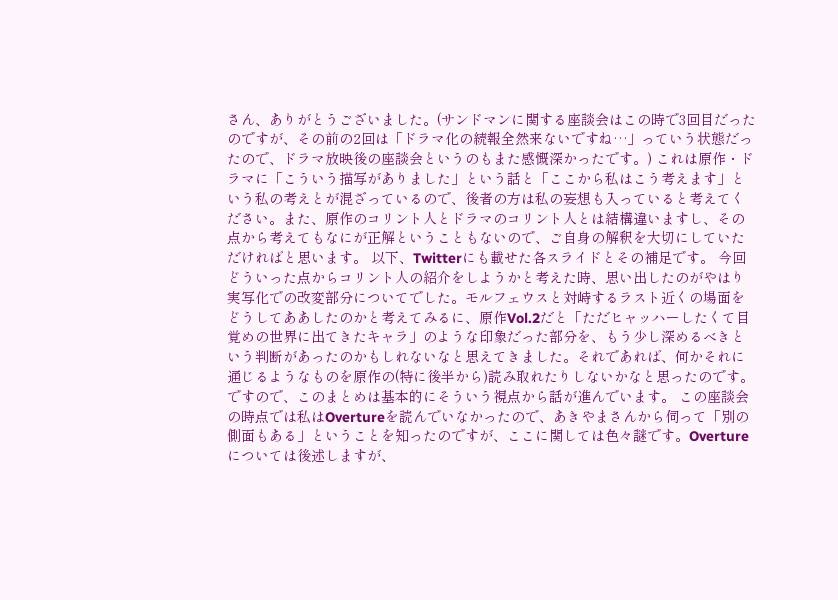さん、ありがとうございました。(サンドマンに関する座談会はこの時で3回目だったのですが、その前の2回は「ドラマ化の続報全然来ないですね…」っていう状態だったので、ドラマ放映後の座談会というのもまた感慨深かったです。) これは原作・ドラマに「こういう描写がありました」という話と「ここから私はこう考えます」という私の考えとが混ざっているので、後者の方は私の妄想も入っていると考えてください。また、原作のコリント人とドラマのコリント人とは結構違いますし、その点から考えてもなにが正解ということもないので、ご自身の解釈を大切にしていただければと思います。 以下、Twitterにも載せた各スライドとその補足です。 今回どういった点からコリント人の紹介をしようかと考えた時、思い出したのがやはり実写化での改変部分についてでした。モルフェウスと対峙するラスト近くの場面をどうしてああしたのかと考えてみるに、原作Vol.2だと「ただヒャッハーしたくて目覚めの世界に出てきたキャラ」のような印象だった部分を、もう少し深めるべきという判断があったのかもしれないなと思えてきました。それであれば、何かそれに通じるようなものを原作の(特に後半から)読み取れたりしないかなと思ったのです。ですので、このまとめは基本的にそういう視点から話が進んでいます。 この座談会の時点では私はOvertureを読んでいなかったので、あきやまさんから伺って「別の側面もある」ということを知ったのですが、ここに関しては色々謎です。Overtureについては後述しますが、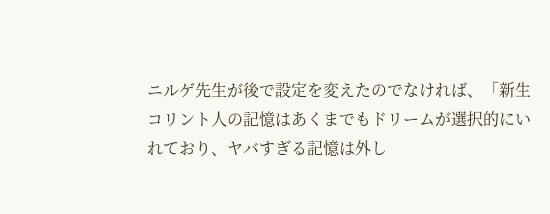ニルゲ先生が後で設定を変えたのでなければ、「新生コリント人の記憶はあくまでもドリームが選択的にいれており、ヤバすぎる記憶は外し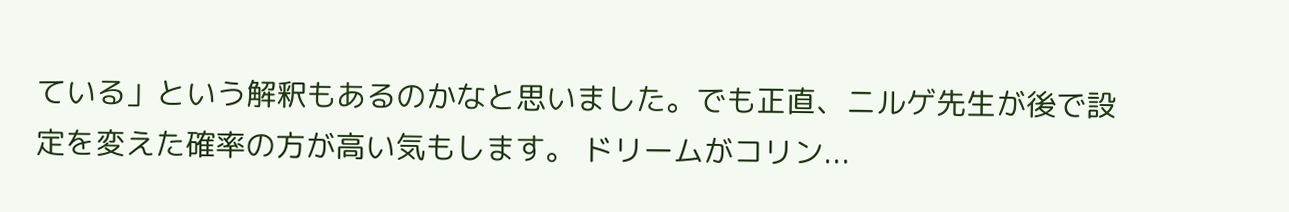ている」という解釈もあるのかなと思いました。でも正直、ニルゲ先生が後で設定を変えた確率の方が高い気もします。 ドリームがコリン...